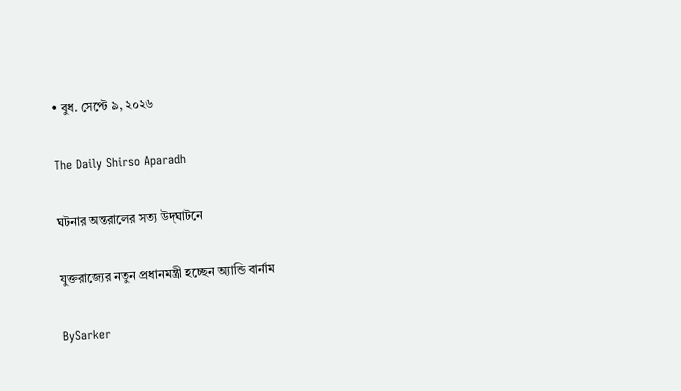• বুধ. সেপ্টে ৯, ২০২৬

The Daily Shirso Aparadh

ঘটনার অন্তরালের সত্য উদ্‌ঘাটনে

যুক্তরাজ্যের নতুন প্রধানমন্ত্রী হচ্ছেন অ্যান্ডি বার্নাম

BySarker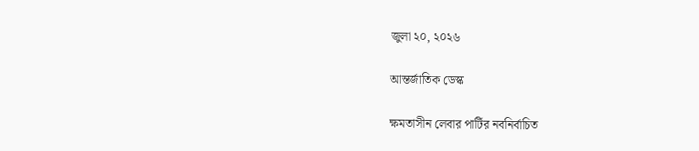জুলা ২০, ২০২৬

আন্তর্জাতিক ডেস্ক

ক্ষমতাসীন লেবার পার্টির নবনির্বাচিত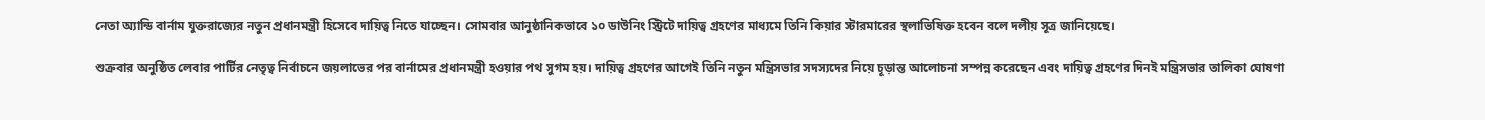নেতা অ্যান্ডি বার্নাম যুক্তরাজ্যের নতুন প্রধানমন্ত্রী হিসেবে দায়িত্ব নিতে যাচ্ছেন। সোমবার আনুষ্ঠানিকভাবে ১০ ডাউনিং স্ট্রিটে দায়িত্ব গ্রহণের মাধ্যমে তিনি কিয়ার স্টারমারের স্থলাভিষিক্ত হবেন বলে দলীয় সূত্র জানিয়েছে।

শুক্রবার অনুষ্ঠিত লেবার পার্টির নেতৃত্ব নির্বাচনে জয়লাভের পর বার্নামের প্রধানমন্ত্রী হওয়ার পথ সুগম হয়। দায়িত্ব গ্রহণের আগেই তিনি নতুন মন্ত্রিসভার সদস্যদের নিয়ে চূড়ান্ত আলোচনা সম্পন্ন করেছেন এবং দায়িত্ব গ্রহণের দিনই মন্ত্রিসভার তালিকা ঘোষণা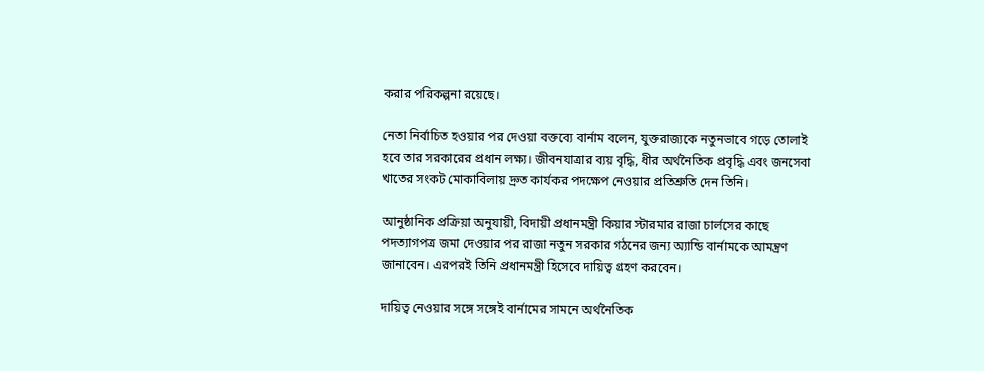করার পরিকল্পনা রয়েছে।

নেতা নির্বাচিত হওয়ার পর দেওয়া বক্তব্যে বার্নাম বলেন, যুক্তরাজ্যকে নতুনভাবে গড়ে তোলাই হবে তার সরকারের প্রধান লক্ষ্য। জীবনযাত্রার ব্যয় বৃদ্ধি, ধীর অর্থনৈতিক প্রবৃদ্ধি এবং জনসেবা খাতের সংকট মোকাবিলায় দ্রুত কার্যকর পদক্ষেপ নেওয়ার প্রতিশ্রুতি দেন তিনি।

আনুষ্ঠানিক প্রক্রিয়া অনুযায়ী, বিদায়ী প্রধানমন্ত্রী কিয়ার স্টারমার রাজা চার্লসের কাছে পদত্যাগপত্র জমা দেওয়ার পর রাজা নতুন সরকার গঠনের জন্য অ্যান্ডি বার্নামকে আমন্ত্রণ জানাবেন। এরপরই তিনি প্রধানমন্ত্রী হিসেবে দায়িত্ব গ্রহণ করবেন।

দায়িত্ব নেওয়ার সঙ্গে সঙ্গেই বার্নামের সামনে অর্থনৈতিক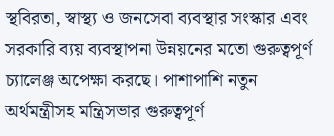স্থবিরতা, স্বাস্থ্য ও জনসেবা ব্যবস্থার সংস্কার এবং সরকারি ব্যয় ব্যবস্থাপনা উন্নয়নের মতো গুরুত্বপূর্ণ চ্যালেঞ্জ অপেক্ষা করছে। পাশাপাশি নতুন অর্থমন্ত্রীসহ মন্ত্রিসভার গুরুত্বপূর্ণ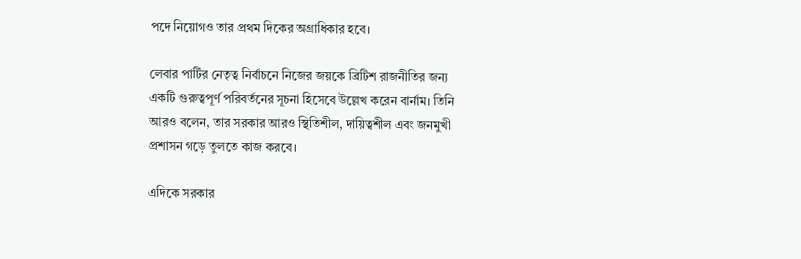পদে নিয়োগও তার প্রথম দিকের অগ্রাধিকার হবে।

লেবার পার্টির নেতৃত্ব নির্বাচনে নিজের জয়কে ব্রিটিশ রাজনীতির জন্য একটি গুরুত্বপূর্ণ পরিবর্তনের সূচনা হিসেবে উল্লেখ করেন বার্নাম। তিনি আরও বলেন, তার সরকার আরও স্থিতিশীল, দায়িত্বশীল এবং জনমুখী প্রশাসন গড়ে তুলতে কাজ করবে।

এদিকে সরকার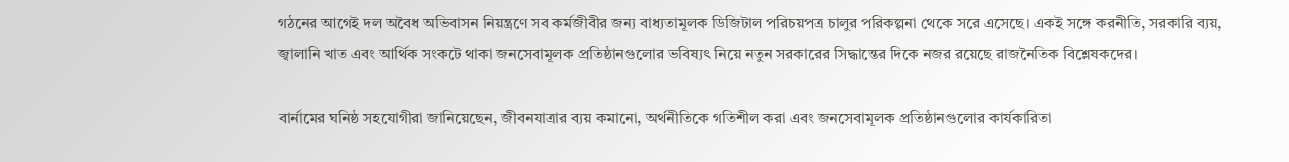গঠনের আগেই দল অবৈধ অভিবাসন নিয়ন্ত্রণে সব কর্মজীবীর জন্য বাধ্যতামূলক ডিজিটাল পরিচয়পত্র চালুর পরিকল্পনা থেকে সরে এসেছে। একই সঙ্গে করনীতি, সরকারি ব্যয়, জ্বালানি খাত এবং আর্থিক সংকটে থাকা জনসেবামূলক প্রতিষ্ঠানগুলোর ভবিষ্যৎ নিয়ে নতুন সরকারের সিদ্ধান্তের দিকে নজর রয়েছে রাজনৈতিক বিশ্লেষকদের।

বার্নামের ঘনিষ্ঠ সহযোগীরা জানিয়েছেন, জীবনযাত্রার ব্যয় কমানো, অর্থনীতিকে গতিশীল করা এবং জনসেবামূলক প্রতিষ্ঠানগুলোর কার্যকারিতা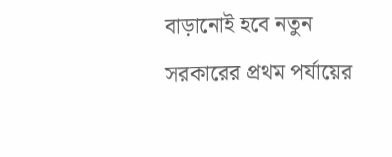বাড়ানোই হবে নতুন সরকারের প্রথম পর্যায়ের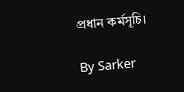প্রধান কর্মসূচি।

By Sarker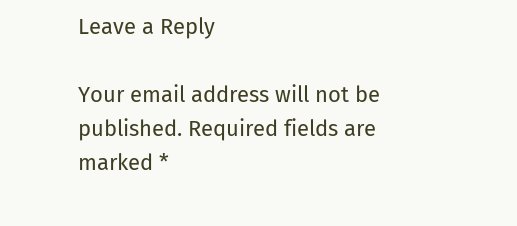Leave a Reply

Your email address will not be published. Required fields are marked *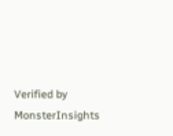Verified by MonsterInsights